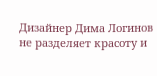Дизайнер Дима Логинов не разделяет красоту и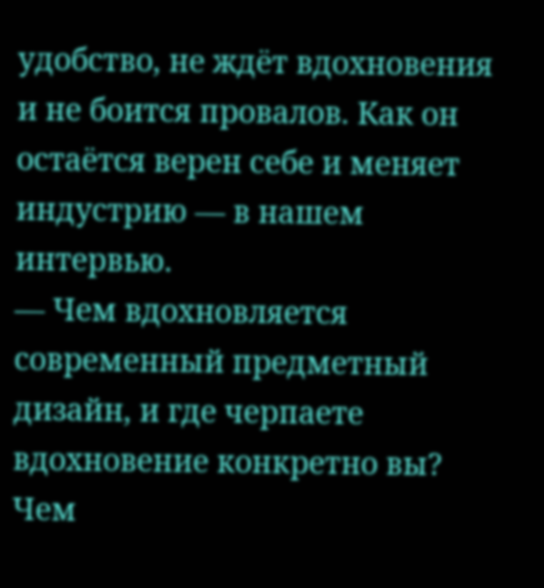удобство, не ждёт вдохновения и не боится провалов. Как он остаётся верен себе и меняет индустрию — в нашем интервью.
— Чем вдохновляется современный предметный дизайн, и где черпаете вдохновение конкретно вы?
Чем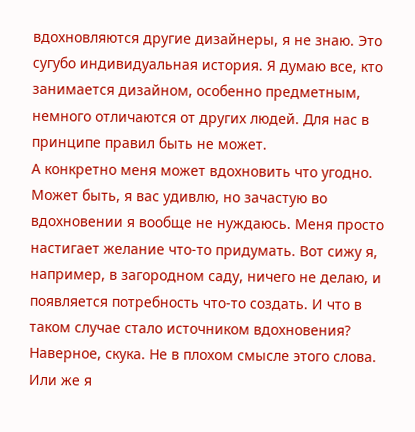вдохновляются другие дизайнеры, я не знаю. Это сугубо индивидуальная история. Я думаю все, кто занимается дизайном, особенно предметным, немного отличаются от других людей. Для нас в принципе правил быть не может.
А конкретно меня может вдохновить что угодно. Может быть, я вас удивлю, но зачастую во вдохновении я вообще не нуждаюсь. Меня просто настигает желание что-то придумать. Вот сижу я, например, в загородном саду, ничего не делаю, и появляется потребность что-то создать. И что в таком случае стало источником вдохновения? Наверное, скука. Не в плохом смысле этого слова.
Или же я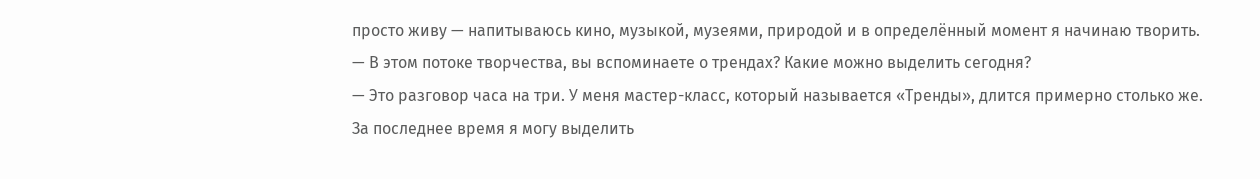просто живу — напитываюсь кино, музыкой, музеями, природой и в определённый момент я начинаю творить.
— В этом потоке творчества, вы вспоминаете о трендах? Какие можно выделить сегодня?
— Это разговор часа на три. У меня мастер-класс, который называется «Тренды», длится примерно столько же.
За последнее время я могу выделить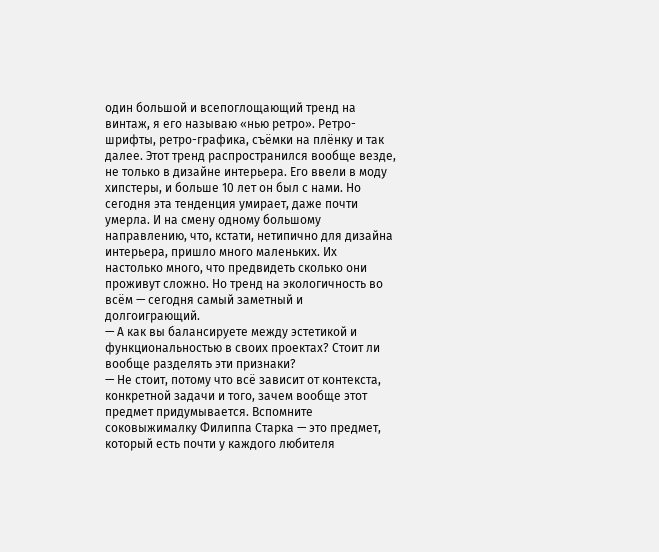один большой и всепоглощающий тренд на винтаж, я его называю «нью ретро». Ретро-шрифты, ретро-графика, съёмки на плёнку и так далее. Этот тренд распространился вообще везде, не только в дизайне интерьера. Его ввели в моду хипстеры, и больше 10 лет он был с нами. Но сегодня эта тенденция умирает, даже почти умерла. И на смену одному большому направлению, что, кстати, нетипично для дизайна интерьера, пришло много маленьких. Их настолько много, что предвидеть сколько они проживут сложно. Но тренд на экологичность во всём — сегодня самый заметный и долгоиграющий.
— А как вы балансируете между эстетикой и функциональностью в своих проектах? Стоит ли вообще разделять эти признаки?
— Не стоит, потому что всё зависит от контекста, конкретной задачи и того, зачем вообще этот предмет придумывается. Вспомните соковыжималку Филиппа Старка — это предмет, который есть почти у каждого любителя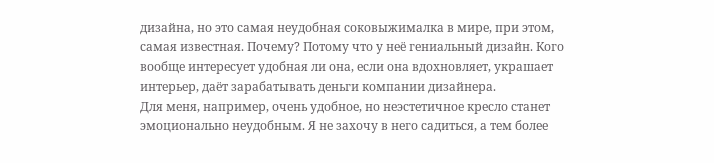дизайна, но это самая неудобная соковыжималка в мире, при этом, самая известная. Почему? Потому что у неё гениальный дизайн. Кого вообще интересует удобная ли она, если она вдохновляет, украшает интерьер, даёт зарабатывать деньги компании дизайнера.
Для меня, например, очень удобное, но неэстетичное кресло станет эмоционально неудобным. Я не захочу в него садиться, а тем более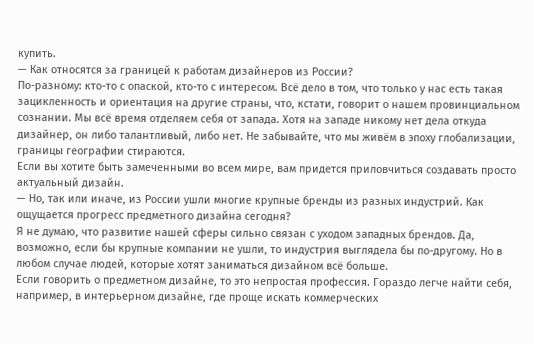купить.
— Как относятся за границей к работам дизайнеров из России?
По-разному: кто-то с опаской, кто-то с интересом. Всё дело в том, что только у нас есть такая зацикленность и ориентация на другие страны, что, кстати, говорит о нашем провинциальном сознании. Мы всё время отделяем себя от запада. Хотя на западе никому нет дела откуда дизайнер, он либо талантливый, либо нет. Не забывайте, что мы живём в эпоху глобализации, границы географии стираются.
Если вы хотите быть замеченными во всем мире, вам придется приловчиться создавать просто актуальный дизайн.
— Но, так или иначе, из России ушли многие крупные бренды из разных индустрий. Как ощущается прогресс предметного дизайна сегодня?
Я не думаю, что развитие нашей сферы сильно связан с уходом западных брендов. Да, возможно, если бы крупные компании не ушли, то индустрия выглядела бы по-другому. Но в любом случае людей, которые хотят заниматься дизайном всё больше.
Если говорить о предметном дизайне, то это непростая профессия. Гораздо легче найти себя, например, в интерьерном дизайне, где проще искать коммерческих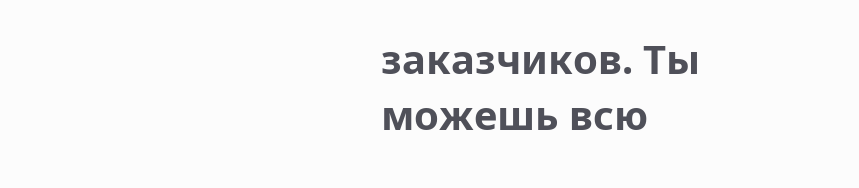заказчиков. Ты можешь всю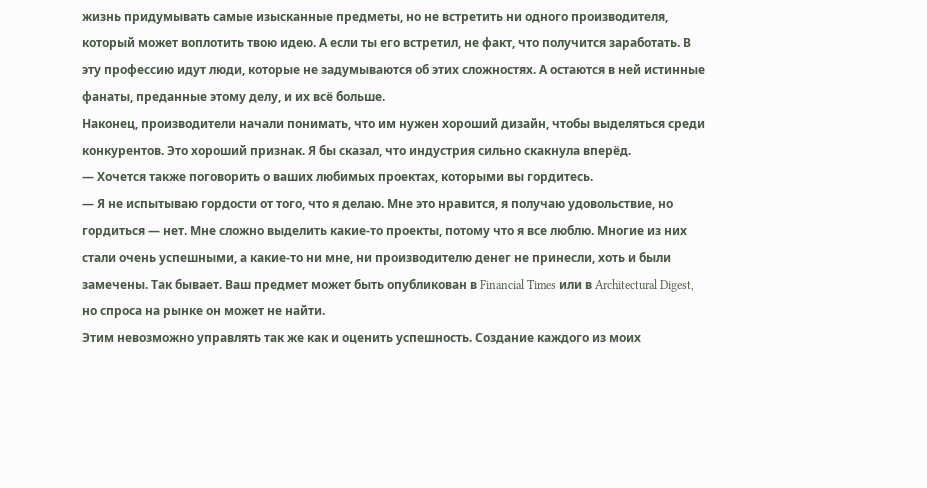жизнь придумывать самые изысканные предметы, но не встретить ни одного производителя, который может воплотить твою идею. А если ты его встретил, не факт, что получится заработать. В эту профессию идут люди, которые не задумываются об этих сложностях. А остаются в ней истинные фанаты, преданные этому делу, и их всё больше.
Наконец, производители начали понимать, что им нужен хороший дизайн, чтобы выделяться среди конкурентов. Это хороший признак. Я бы сказал, что индустрия сильно скакнула вперёд.
— Хочется также поговорить о ваших любимых проектах, которыми вы гордитесь.
— Я не испытываю гордости от того, что я делаю. Мне это нравится, я получаю удовольствие, но гордиться — нет. Мне сложно выделить какие-то проекты, потому что я все люблю. Многие из них стали очень успешными, а какие-то ни мне, ни производителю денег не принесли, хоть и были замечены. Так бывает. Ваш предмет может быть опубликован в Financial Times или в Architectural Digest, но спроса на рынке он может не найти.
Этим невозможно управлять так же как и оценить успешность. Создание каждого из моих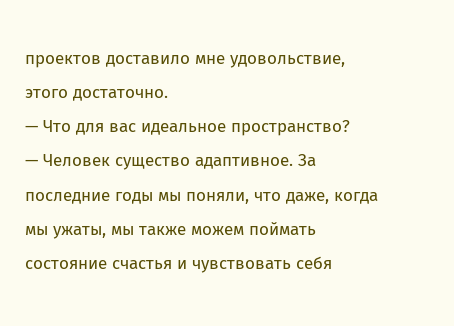проектов доставило мне удовольствие, этого достаточно.
— Что для вас идеальное пространство?
— Человек существо адаптивное. За последние годы мы поняли, что даже, когда мы ужаты, мы также можем поймать состояние счастья и чувствовать себя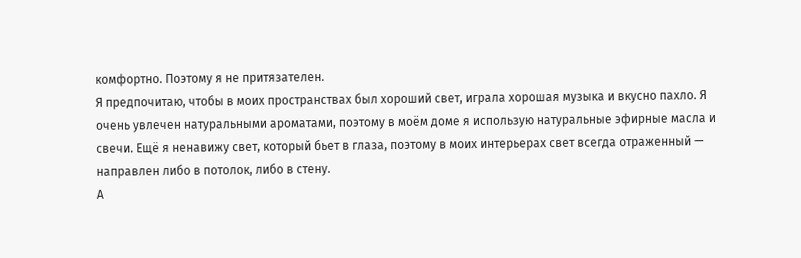комфортно. Поэтому я не притязателен.
Я предпочитаю, чтобы в моих пространствах был хороший свет, играла хорошая музыка и вкусно пахло. Я очень увлечен натуральными ароматами, поэтому в моём доме я использую натуральные эфирные масла и свечи. Ещё я ненавижу свет, который бьет в глаза, поэтому в моих интерьерах свет всегда отраженный — направлен либо в потолок, либо в стену.
А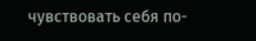чувствовать себя по-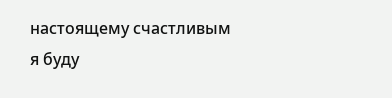настоящему счастливым я буду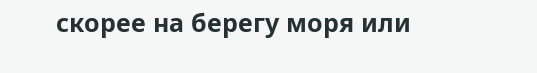скорее на берегу моря или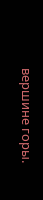вершине горы.